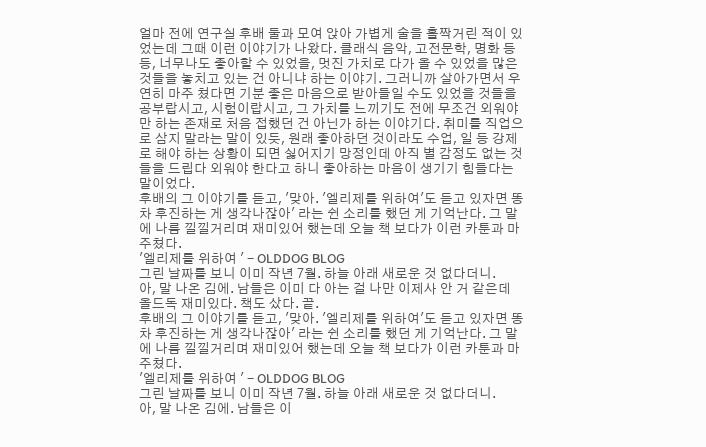얼마 전에 연구실 후배 둘과 모여 앉아 가볍게 술을 홀짝거린 적이 있었는데 그때 이런 이야기가 나왔다. 클래식 음악, 고전문학, 명화 등등, 너무나도 좋아할 수 있었을, 멋진 가치로 다가 올 수 있었을 많은 것들을 놓치고 있는 건 아니냐 하는 이야기. 그러니까 살아가면서 우연히 마주 쳤다면 기분 좋은 마음으로 받아들일 수도 있었을 것들을 공부랍시고, 시험이랍시고, 그 가치를 느끼기도 전에 무조건 외워야만 하는 존재로 처음 접했던 건 아닌가 하는 이야기다. 취미를 직업으로 삼지 말라는 말이 있듯, 원래 좋아하던 것이라도 수업, 일 등 강제로 해야 하는 상황이 되면 싫어지기 망정인데 아직 별 감정도 없는 것들을 드립다 외워야 한다고 하니 좋아하는 마음이 생기기 힘들다는 말이었다.
후배의 그 이야기를 듣고, '맞아. '엘리제를 위하여'도 듣고 있자면 똥차 후진하는 게 생각나잖아' 라는 쉰 소리를 했던 게 기억난다. 그 말에 나름 낄낄거리며 재미있어 했는데 오늘 책 보다가 이런 카툰과 마주쳤다.
'엘리제를 위하여 ' - OLDDOG BLOG
그린 날짜를 보니 이미 작년 7월. 하늘 아래 새로운 것 없다더니.
아, 말 나온 김에. 남들은 이미 다 아는 걸 나만 이제사 안 거 같은데 올드독 재미있다. 책도 샀다. 끝.
후배의 그 이야기를 듣고, '맞아. '엘리제를 위하여'도 듣고 있자면 똥차 후진하는 게 생각나잖아' 라는 쉰 소리를 했던 게 기억난다. 그 말에 나름 낄낄거리며 재미있어 했는데 오늘 책 보다가 이런 카툰과 마주쳤다.
'엘리제를 위하여 ' - OLDDOG BLOG
그린 날짜를 보니 이미 작년 7월. 하늘 아래 새로운 것 없다더니.
아, 말 나온 김에. 남들은 이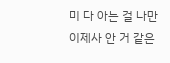미 다 아는 걸 나만 이제사 안 거 같은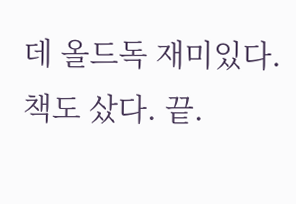데 올드독 재미있다. 책도 샀다. 끝.